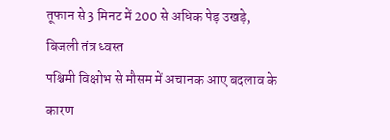तूफान से 3 मिनट में 200 से अधिक पेड़ उखड़े, बिजली तंत्र ध्वस्त
पश्चिमी विक्षोभ से मौसम में अचानक आए बदलाव के कारण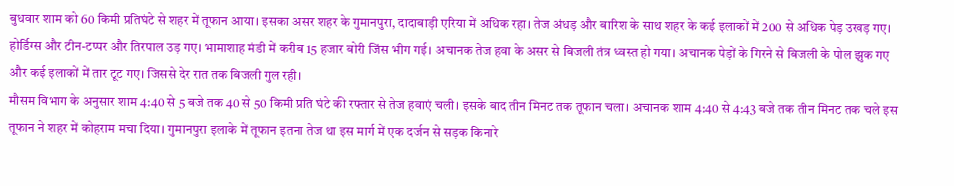बुधवार शाम को 60 किमी प्रतिघंटे से शहर में तूफान आया। इसका असर शहर के गुमानपुरा, दादाबाड़ी एरिया में अधिक रहा। तेज अंधड़ और बारिश के साथ शहर के कई इलाकों में 200 से अधिक पेड़ उखड़ गए। होर्डिग्स और टीन-टप्पर और तिरपाल उड़ गए। भामाशाह मंडी में करीब 15 हजार बोरी जिंस भीग गई। अचानक तेज हवा के असर से बिजली तंत्र ध्वस्त हो गया। अचानक पेड़ों के गिरने से बिजली के पोल झुक गए और कई इलाकों में तार टूट गए। जिससे देर रात तक बिजली गुल रही।
मौसम विभाग के अनुसार शाम 4:40 से 5 बजे तक 40 से 50 किमी प्रति घंटे की रफ्तार से तेज हवाएं चली। इसके बाद तीन मिनट तक तूफान चला। अचानक शाम 4:40 से 4:43 बजे तक तीन मिनट तक चले इस तूफान ने शहर में कोहराम मचा दिया। गुमानपुरा इलाके में तूफान इतना तेज था इस मार्ग में एक दर्जन से सड़क किनारे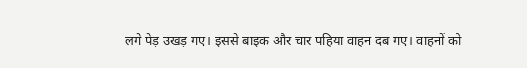लगे पेड़ उखड़ गए। इससे बाइक और चार पहिया वाहन दब गए। वाहनों को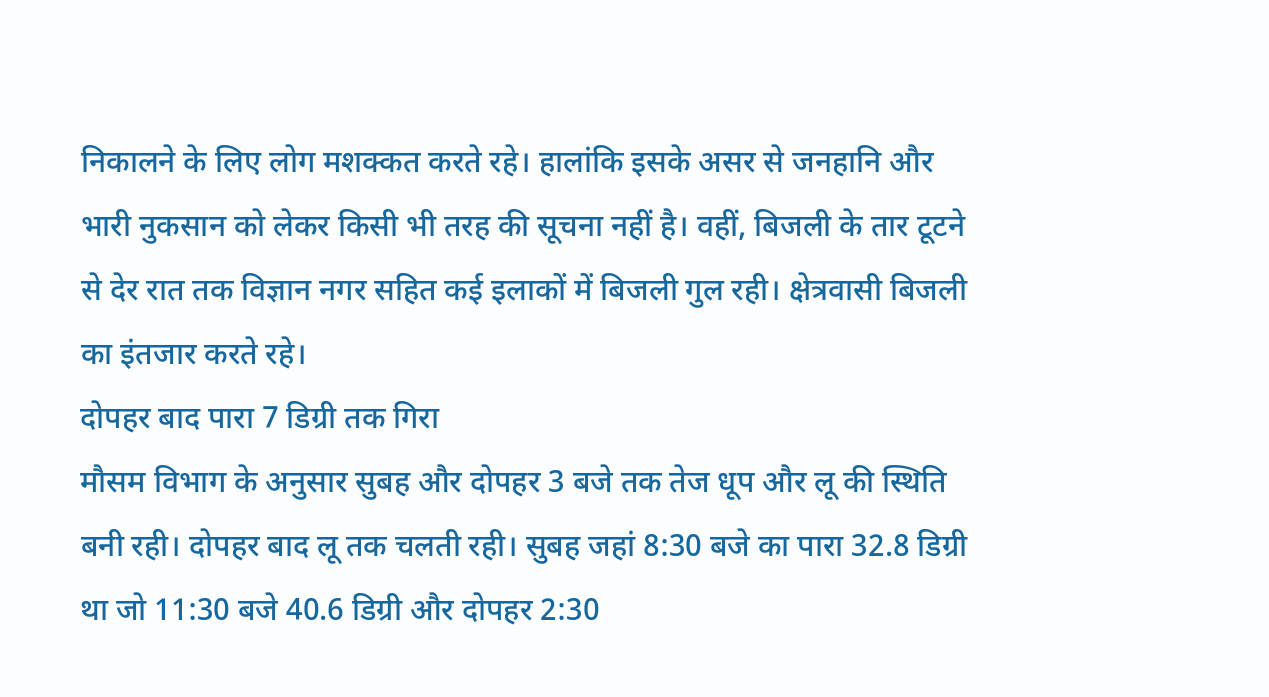निकालने के लिए लोग मशक्कत करते रहे। हालांकि इसके असर से जनहानि और भारी नुकसान को लेकर किसी भी तरह की सूचना नहीं है। वहीं, बिजली के तार टूटने से देर रात तक विज्ञान नगर सहित कई इलाकों में बिजली गुल रही। क्षेत्रवासी बिजली का इंतजार करते रहे।
दोपहर बाद पारा 7 डिग्री तक गिरा
मौसम विभाग के अनुसार सुबह और दोपहर 3 बजे तक तेज धूप और लू की स्थिति बनी रही। दोपहर बाद लू तक चलती रही। सुबह जहां 8:30 बजे का पारा 32.8 डिग्री था जो 11:30 बजे 40.6 डिग्री और दोपहर 2:30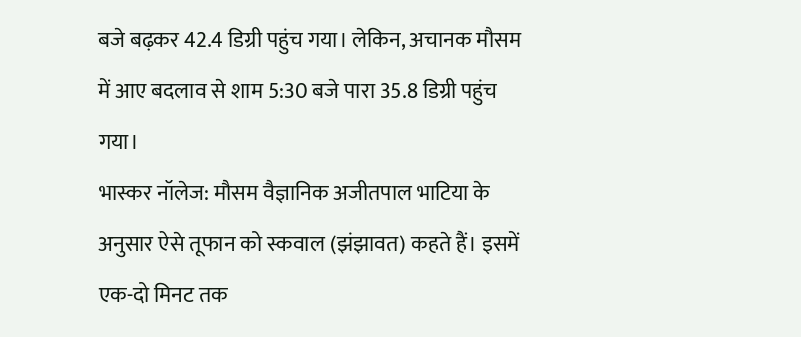बजे बढ़कर 42.4 डिग्री पहुंच गया। लेकिन, अचानक मौसम में आए बदलाव से शाम 5:30 बजे पारा 35.8 डिग्री पहुंच गया।
भास्कर नॉलेज: मौसम वैज्ञानिक अजीतपाल भाटिया के अनुसार ऐसे तूफान को स्कवाल (झंझावत) कहते हैं। इसमें एक-दो मिनट तक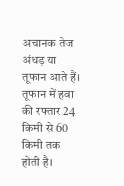अचानक तेज अंधड़ या तूफान आते हैं। तूफान में हवा की रफ्तार 24 किमी से 60 किमी तक होती है।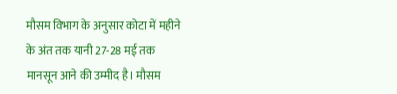मौसम विभाग के अनुसार कोटा में महीने के अंत तक यानी 27-28 मई तक मानसून आने की उम्मीद है। मौसम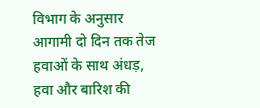विभाग के अनुसार आगामी दो दिन तक तेज हवाओं के साथ अंधड़, हवा और बारिश की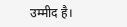उम्मीद है।